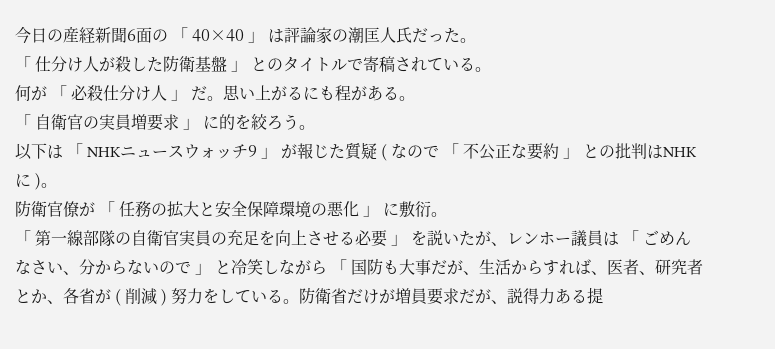今日の産経新聞6面の 「 40×40 」 は評論家の潮匡人氏だった。
「 仕分け人が殺した防衛基盤 」 とのタイトルで寄稿されている。
何が 「 必殺仕分け人 」 だ。思い上がるにも程がある。
「 自衛官の実員増要求 」 に的を絞ろう。
以下は 「 NHKニュースウォッチ9 」 が報じた質疑 ( なので 「 不公正な要約 」 との批判はNHKに )。
防衛官僚が 「 任務の拡大と安全保障環境の悪化 」 に敷衍。
「 第一線部隊の自衛官実員の充足を向上させる必要 」 を説いたが、レンホー議員は 「 ごめんなさい、分からないので 」 と冷笑しながら 「 国防も大事だが、生活からすれば、医者、研究者とか、各省が ( 削減 ) 努力をしている。防衛省だけが増員要求だが、説得力ある提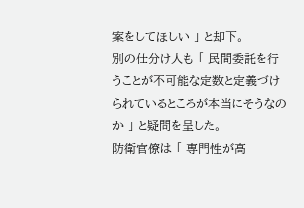案をしてほしい 」 と却下。
別の仕分け人も 「 民間委託を行うことが不可能な定数と定義づけられているところが本当にそうなのか 」 と疑問を呈した。
防衛官僚は 「 専門性が高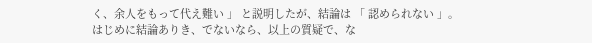く、余人をもって代え難い 」 と説明したが、結論は 「 認められない 」。
はじめに結論ありき、でないなら、以上の質疑で、な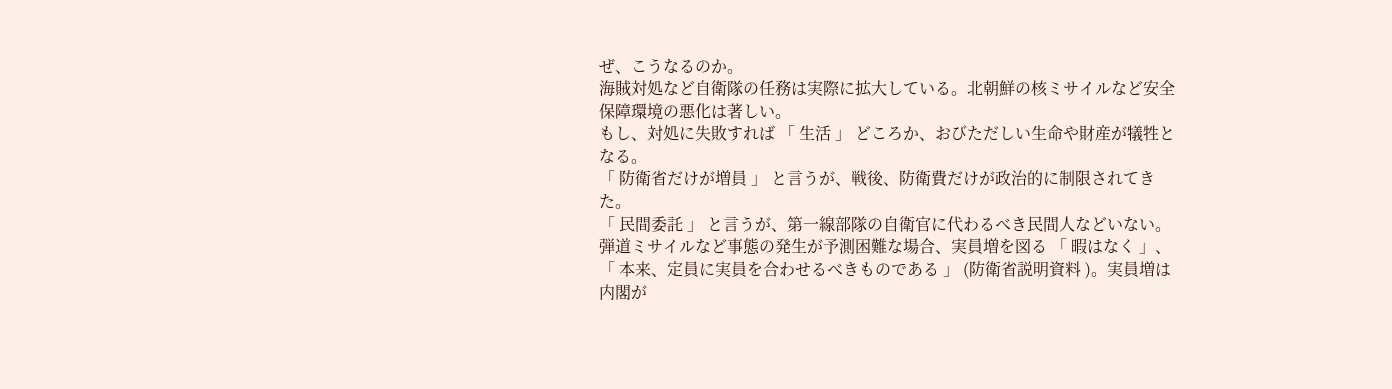ぜ、こうなるのか。
海賊対処など自衛隊の任務は実際に拡大している。北朝鮮の核ミサイルなど安全保障環境の悪化は著しい。
もし、対処に失敗すれば 「 生活 」 どころか、おびただしい生命や財産が犠牲となる。
「 防衛省だけが増員 」 と言うが、戦後、防衛費だけが政治的に制限されてきた。
「 民間委託 」 と言うが、第一線部隊の自衛官に代わるべき民間人などいない。
弾道ミサイルなど事態の発生が予測困難な場合、実員増を図る 「 暇はなく 」、「 本来、定員に実員を合わせるべきものである 」 (防衛省説明資料 )。実員増は内閣が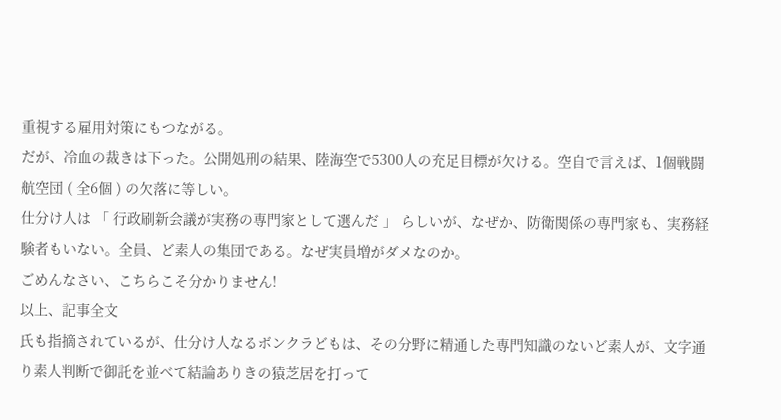重視する雇用対策にもつながる。
だが、冷血の裁きは下った。公開処刑の結果、陸海空で5300人の充足目標が欠ける。空自で言えば、1個戦闘航空団 ( 全6個 ) の欠落に等しい。
仕分け人は 「 行政刷新会議が実務の専門家として選んだ 」 らしいが、なぜか、防衛関係の専門家も、実務経験者もいない。全員、ど素人の集団である。なぜ実員増がダメなのか。
ごめんなさい、こちらこそ分かりません!
以上、記事全文
氏も指摘されているが、仕分け人なるボンクラどもは、その分野に精通した専門知識のないど素人が、文字通り素人判断で御託を並べて結論ありきの猿芝居を打って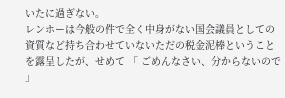いたに過ぎない。
レンホーは今般の件で全く中身がない国会議員としての資質など持ち合わせていないただの税金泥棒ということを露呈したが、せめて 「 ごめんなさい、分からないので 」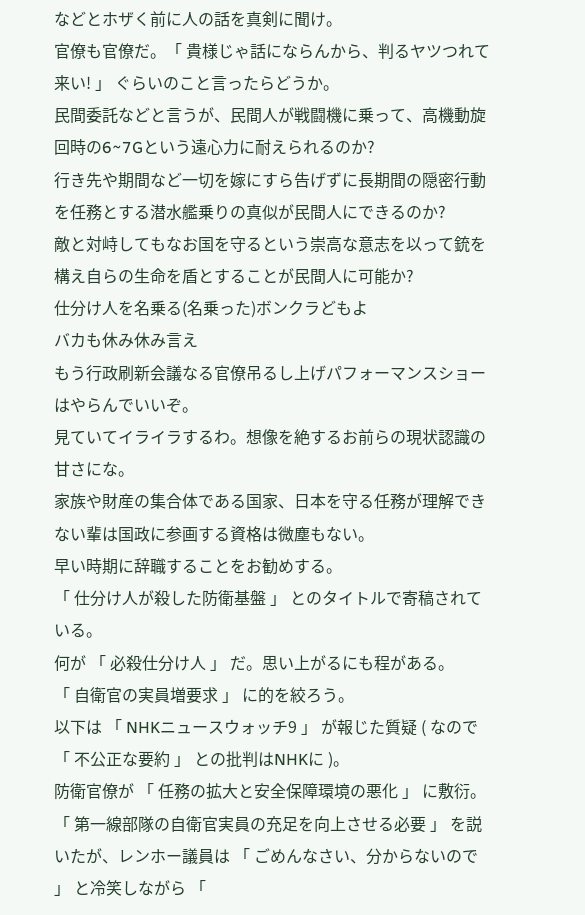などとホザく前に人の話を真剣に聞け。
官僚も官僚だ。「 貴様じゃ話にならんから、判るヤツつれて来い! 」 ぐらいのこと言ったらどうか。
民間委託などと言うが、民間人が戦闘機に乗って、高機動旋回時の6~7Gという遠心力に耐えられるのか?
行き先や期間など一切を嫁にすら告げずに長期間の隠密行動を任務とする潜水艦乗りの真似が民間人にできるのか?
敵と対峙してもなお国を守るという崇高な意志を以って銃を構え自らの生命を盾とすることが民間人に可能か?
仕分け人を名乗る(名乗った)ボンクラどもよ
バカも休み休み言え
もう行政刷新会議なる官僚吊るし上げパフォーマンスショーはやらんでいいぞ。
見ていてイライラするわ。想像を絶するお前らの現状認識の甘さにな。
家族や財産の集合体である国家、日本を守る任務が理解できない輩は国政に参画する資格は微塵もない。
早い時期に辞職することをお勧めする。
「 仕分け人が殺した防衛基盤 」 とのタイトルで寄稿されている。
何が 「 必殺仕分け人 」 だ。思い上がるにも程がある。
「 自衛官の実員増要求 」 に的を絞ろう。
以下は 「 NHKニュースウォッチ9 」 が報じた質疑 ( なので 「 不公正な要約 」 との批判はNHKに )。
防衛官僚が 「 任務の拡大と安全保障環境の悪化 」 に敷衍。
「 第一線部隊の自衛官実員の充足を向上させる必要 」 を説いたが、レンホー議員は 「 ごめんなさい、分からないので 」 と冷笑しながら 「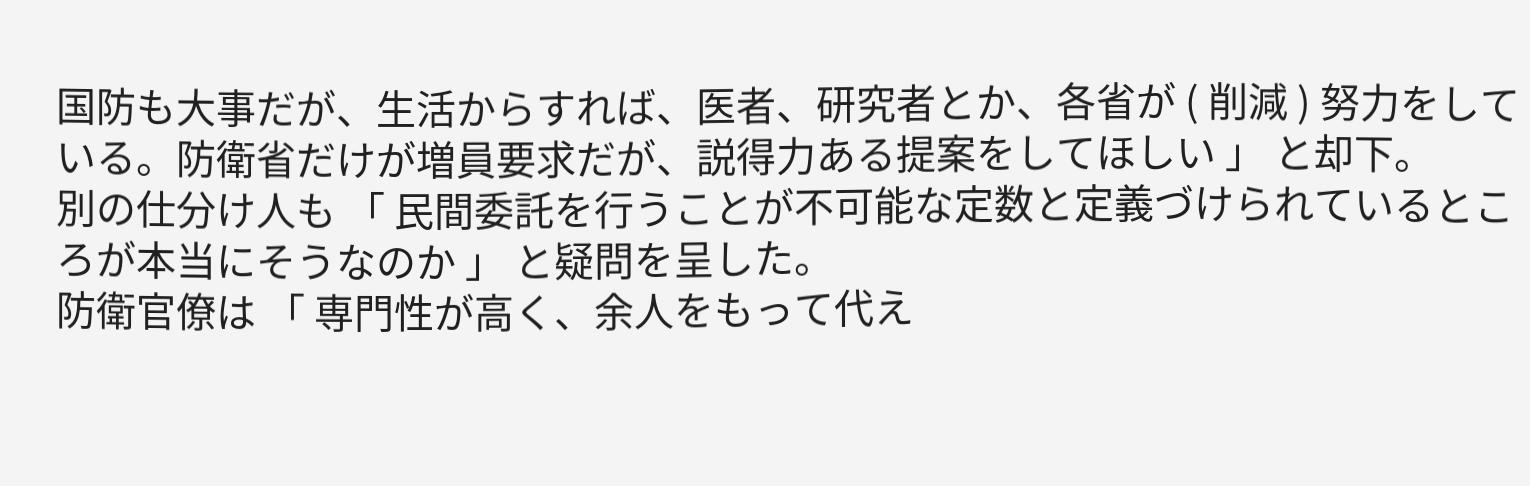国防も大事だが、生活からすれば、医者、研究者とか、各省が ( 削減 ) 努力をしている。防衛省だけが増員要求だが、説得力ある提案をしてほしい 」 と却下。
別の仕分け人も 「 民間委託を行うことが不可能な定数と定義づけられているところが本当にそうなのか 」 と疑問を呈した。
防衛官僚は 「 専門性が高く、余人をもって代え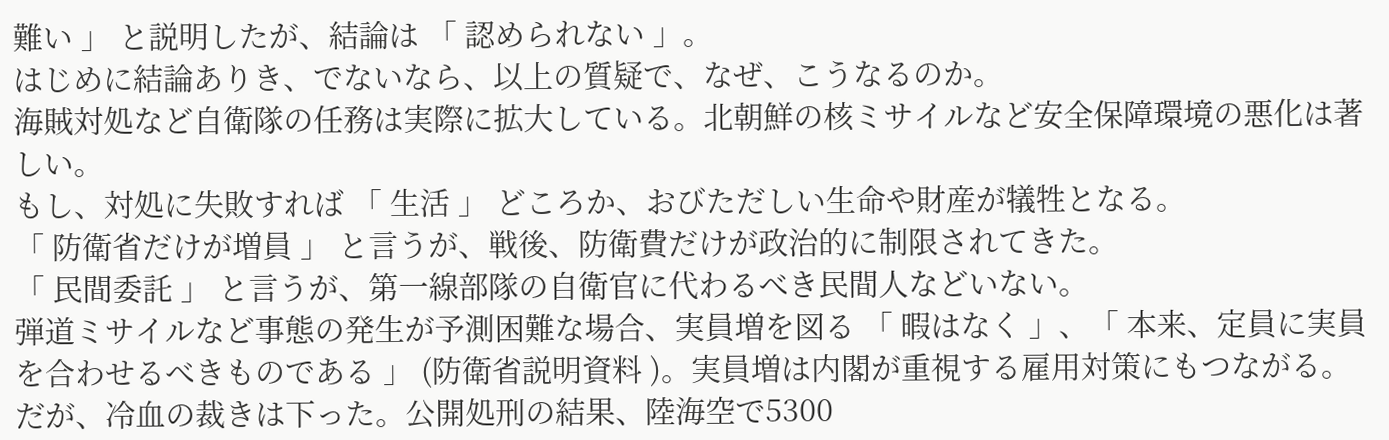難い 」 と説明したが、結論は 「 認められない 」。
はじめに結論ありき、でないなら、以上の質疑で、なぜ、こうなるのか。
海賊対処など自衛隊の任務は実際に拡大している。北朝鮮の核ミサイルなど安全保障環境の悪化は著しい。
もし、対処に失敗すれば 「 生活 」 どころか、おびただしい生命や財産が犠牲となる。
「 防衛省だけが増員 」 と言うが、戦後、防衛費だけが政治的に制限されてきた。
「 民間委託 」 と言うが、第一線部隊の自衛官に代わるべき民間人などいない。
弾道ミサイルなど事態の発生が予測困難な場合、実員増を図る 「 暇はなく 」、「 本来、定員に実員を合わせるべきものである 」 (防衛省説明資料 )。実員増は内閣が重視する雇用対策にもつながる。
だが、冷血の裁きは下った。公開処刑の結果、陸海空で5300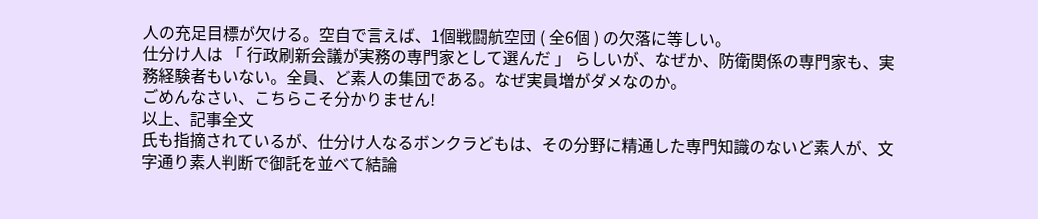人の充足目標が欠ける。空自で言えば、1個戦闘航空団 ( 全6個 ) の欠落に等しい。
仕分け人は 「 行政刷新会議が実務の専門家として選んだ 」 らしいが、なぜか、防衛関係の専門家も、実務経験者もいない。全員、ど素人の集団である。なぜ実員増がダメなのか。
ごめんなさい、こちらこそ分かりません!
以上、記事全文
氏も指摘されているが、仕分け人なるボンクラどもは、その分野に精通した専門知識のないど素人が、文字通り素人判断で御託を並べて結論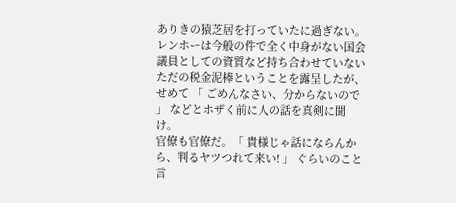ありきの猿芝居を打っていたに過ぎない。
レンホーは今般の件で全く中身がない国会議員としての資質など持ち合わせていないただの税金泥棒ということを露呈したが、せめて 「 ごめんなさい、分からないので 」 などとホザく前に人の話を真剣に聞け。
官僚も官僚だ。「 貴様じゃ話にならんから、判るヤツつれて来い! 」 ぐらいのこと言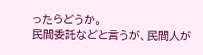ったらどうか。
民間委託などと言うが、民間人が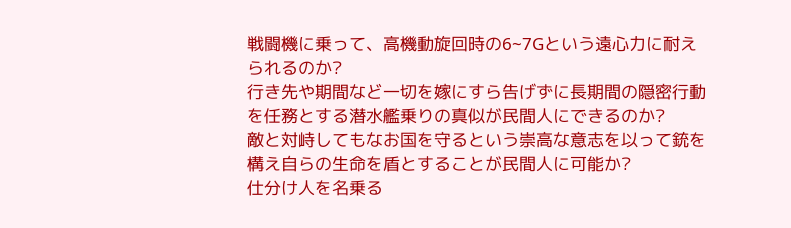戦闘機に乗って、高機動旋回時の6~7Gという遠心力に耐えられるのか?
行き先や期間など一切を嫁にすら告げずに長期間の隠密行動を任務とする潜水艦乗りの真似が民間人にできるのか?
敵と対峙してもなお国を守るという崇高な意志を以って銃を構え自らの生命を盾とすることが民間人に可能か?
仕分け人を名乗る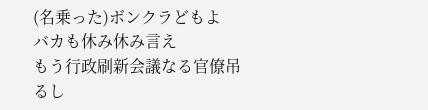(名乗った)ボンクラどもよ
バカも休み休み言え
もう行政刷新会議なる官僚吊るし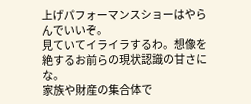上げパフォーマンスショーはやらんでいいぞ。
見ていてイライラするわ。想像を絶するお前らの現状認識の甘さにな。
家族や財産の集合体で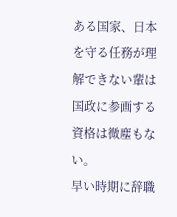ある国家、日本を守る任務が理解できない輩は国政に参画する資格は微塵もない。
早い時期に辞職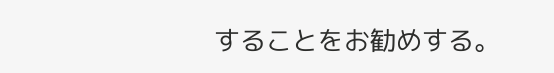することをお勧めする。